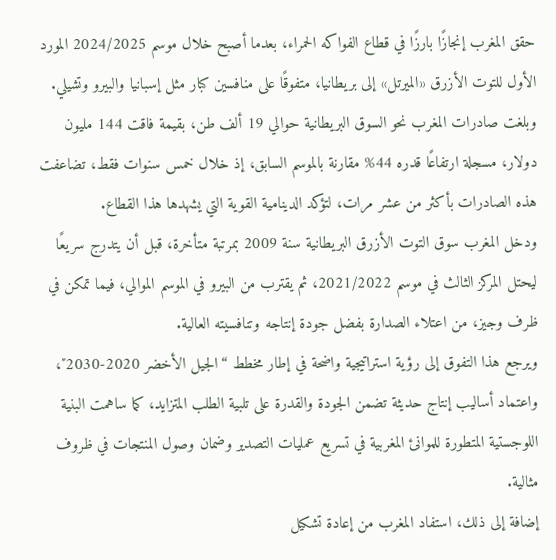حقق المغرب إنجازًا بارزًا في قطاع الفواكه الحمراء، بعدما أصبح خلال موسم 2024/2025 المورد الأول للتوت الأزرق «الميرتل» إلى بريطانيا، متفوقًا على منافسين كبار مثل إسبانيا والبيرو وتشيلي.
وبلغت صادرات المغرب نحو السوق البريطانية حوالي 19 ألف طن، بقيمة فاقت 144 مليون دولار، مسجلة ارتفاعًا قدره 44% مقارنة بالموسم السابق، إذ خلال خمس سنوات فقط، تضاعفت هذه الصادرات بأكثر من عشر مرات، لتؤكد الدينامية القوية التي يشهدها هذا القطاع.
ودخل المغرب سوق التوت الأزرق البريطانية سنة 2009 بمرتبة متأخرة، قبل أن يتدرج سريعًا ليحتل المركز الثالث في موسم 2021/2022، ثم يقترب من البيرو في الموسم الموالي، فيما تمكن في ظرف وجيز، من اعتلاء الصدارة بفضل جودة إنتاجه وتنافسيته العالية.
ويرجع هذا التفوق إلى رؤية استراتيجية واضحة في إطار مخطط “الجيل الأخضر 2020-2030″، واعتماد أساليب إنتاج حديثة تضمن الجودة والقدرة على تلبية الطلب المتزايد، كما ساهمت البنية اللوجستية المتطورة للموانئ المغربية في تسريع عمليات التصدير وضمان وصول المنتجات في ظروف مثالية.
إضافة إلى ذلك، استفاد المغرب من إعادة تشكيل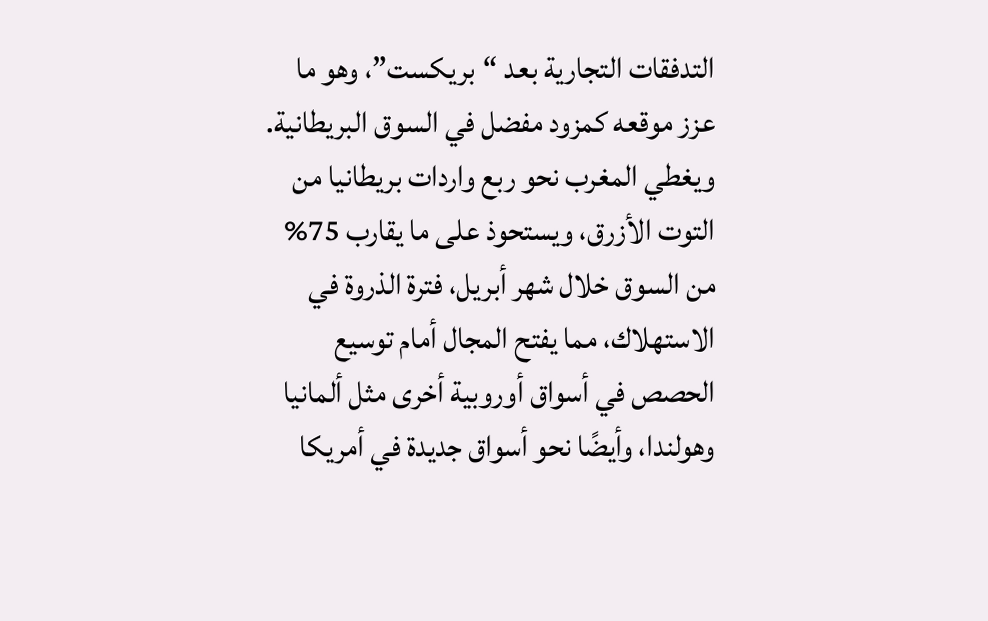التدفقات التجارية بعد “بريكست”، وهو ما عزز موقعه كمزود مفضل في السوق البريطانية.
ويغطي المغرب نحو ربع واردات بريطانيا من التوت الأزرق، ويستحوذ على ما يقارب 75% من السوق خلال شهر أبريل، فترة الذروة في الاستهلاك، مما يفتح المجال أمام توسيع الحصص في أسواق أوروبية أخرى مثل ألمانيا وهولندا، وأيضًا نحو أسواق جديدة في أمريكا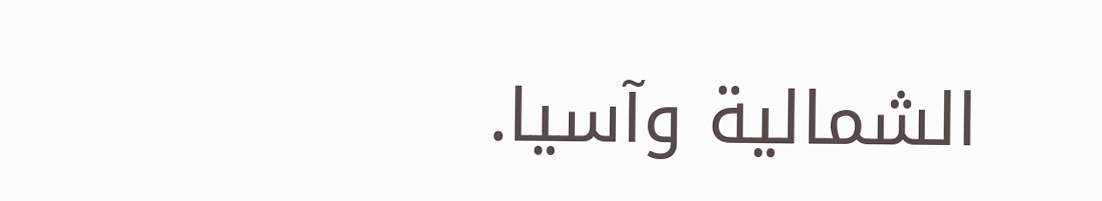الشمالية وآسيا.